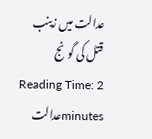عدالت میں زینب قتل کی گونج
Reading Time: 2 minutesعدالت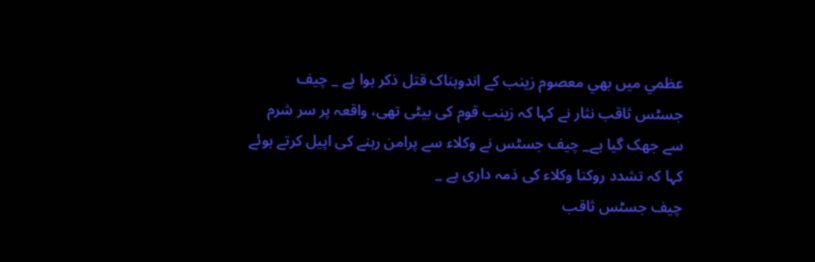عظمي ميں بھي معصوم زينب کے اندوہناک قتل ذکر ہوا ہے _ چیف جسٹس ثاقب نثار نے کہا کہ زینب قوم کی بیٹی تھی، واقعہ پر سر شرم سے جھک گیا ہے_ چیف جسٹس نے وکلاء سے پرامن رہنے کی اپیل کرتے ہوئے کہا کہ تشدد روکنا وکلاء کی ذمہ داری ہے _
چیف جسٹس ثاقب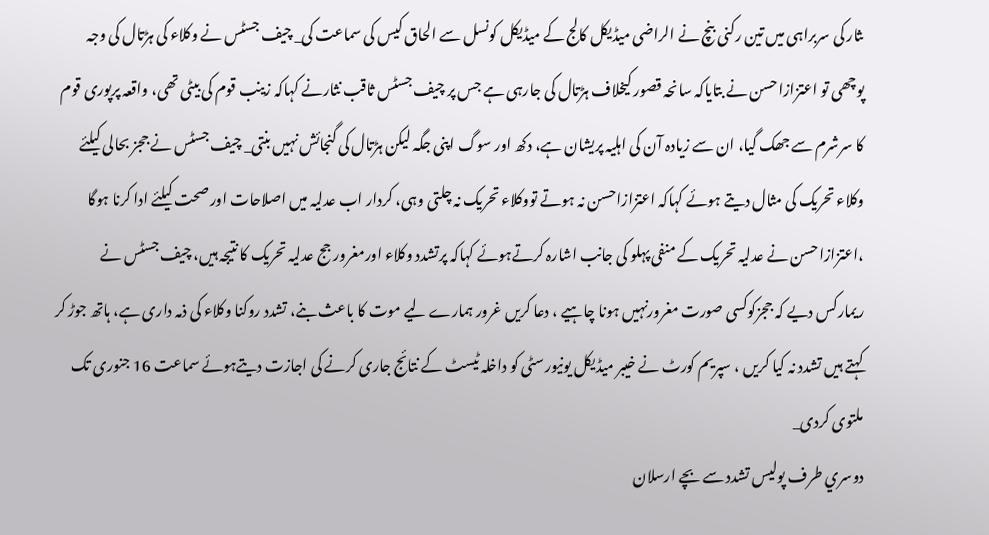ںثار کی سربراہی میں تین رکنی بنچ نے الراضی میڈیکل کالج کے میڈیکل کونسل سے الحاق کیس کی سماعت کی_ چیف جسٹس نے وکلاء کی ہڑتال کی وجہ پوچھی تو اعتزازاحسن نے بتایاکہ سانحہ قصور کیخلاف ہڑتال کی جارہی ہے جس پر چیف جسٹس ثاقب نثارنے کہاکہ زینب قوم کی بیٹی تھی، واقعہ پرپوری قوم کا سرشرم سے جھک گیا، ان سے زیادہ آن کی اہلیہ پریشان ہے، دکھ اور سوگ اپنی جگہ لیکن ہڑتال کی گنجائش نہیں بنتی_ چیف جسٹس نے ججز بحالی کیلئے وکلاء تحریک کی مثال دیتے ہوئے کہاکہ اعتزازاحسن نہ ہوتے تووکلاء تحریک نہ چلتی وہی، کردار اب عدلیہ میں اصلاحات اور صحت کیلئے ادا کرنا ہوگا ،اعتزازاحسن نے عدلیہ تحریک کے منفی پہلو کی جانب اشارہ کرتےہوئے کہاکہ پرتشدد وکلاء اورمغرور جج عدلیہ تحریک کا نتیجہ ہیں، چیف جسٹس نے ریمارکس دیے کہ ججزکوکسی صورت مغرورنہیں ہونا چاہیے ، دعا کریں غرور ہمارے لیے موت کا باعث بنے، تشدد روکنا وکلاء کی ذمہ داری ہے، ہاتھ جوڑ کر کہتے ہیں تشدد نہ کیا کریں ، سپریم کورٹ نے خیبر میڈیکل یونیورسٹی کو داخلہ ٹیسٹ کے نتائج جاری کرنے کی اجازت دیتےہوئے سماعت 16 جنوری تک ملتوی کردی_
دوسري طرف پولیس تشدد سے بچے ارسلان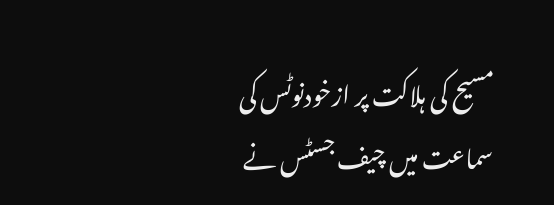مسیح کی ہلاکت پر ازخودنوٹس کی سماعت ميں چيف جسٹس نے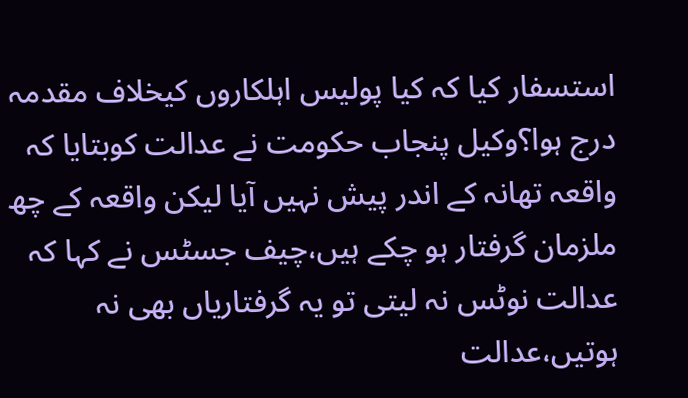استسفار کيا کہ کیا پولیس اہلکاروں کیخلاف مقدمہ درج ہوا؟وکيل پنجاب حکومت نے عدالت کوبتايا کہ واقعہ تھانہ کے اندر پیش نہیں آیا ليکن واقعہ کے چھ ملزمان گرفتار ہو چکے ہیں،چيف جسٹس نے کہا کہ عدالت نوٹس نہ لیتی تو يہ گرفتاریاں بھی نہ ہوتیں،عدالت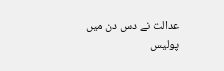عدالت نے دس دن میں پوليس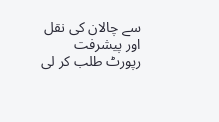سے چالان کی نقل اور پیشرفت رپورٹ طلب کر لی